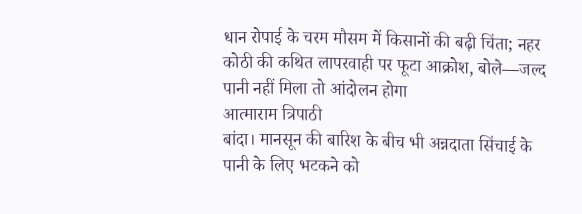धान रोपाई के चरम मौसम में किसानों की बढ़ी चिंता; नहर कोठी की कथित लापरवाही पर फूटा आक्रोश, बोले—जल्द पानी नहीं मिला तो आंदोलन होगा
आत्माराम त्रिपाठी
बांदा। मानसून की बारिश के बीच भी अन्नदाता सिंचाई के पानी के लिए भटकने को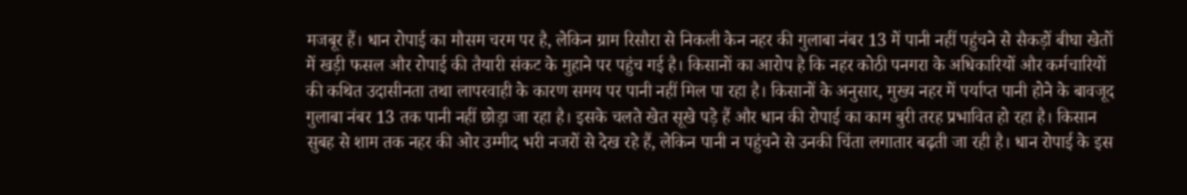मजबूर हैं। धान रोपाई का मौसम चरम पर है, लेकिन ग्राम रिसौरा से निकली केन नहर की गुलाबा नंबर 13 में पानी नहीं पहुंचने से सैकड़ों बीघा खेतों में खड़ी फसल और रोपाई की तैयारी संकट के मुहाने पर पहुंच गई है। किसानों का आरोप है कि नहर कोठी पनगरा के अधिकारियों और कर्मचारियों की कथित उदासीनता तथा लापरवाही के कारण समय पर पानी नहीं मिल पा रहा है। किसानों के अनुसार, मुख्य नहर में पर्याप्त पानी होने के बावजूद गुलाबा नंबर 13 तक पानी नहीं छोड़ा जा रहा है। इसके चलते खेत सूखे पड़े हैं और धान की रोपाई का काम बुरी तरह प्रभावित हो रहा है। किसान सुबह से शाम तक नहर की ओर उम्मीद भरी नजरों से देख रहे हैं, लेकिन पानी न पहुंचने से उनकी चिंता लगातार बढ़ती जा रही है। धान रोपाई के इस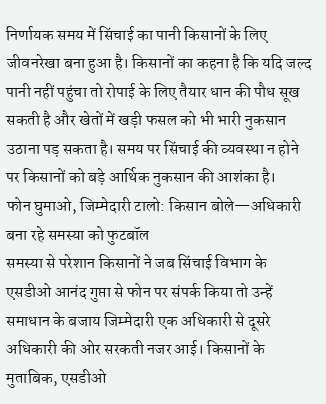निर्णायक समय में सिंचाई का पानी किसानों के लिए जीवनरेखा बना हुआ है। किसानों का कहना है कि यदि जल्द पानी नहीं पहुंचा तो रोपाई के लिए तैयार धान की पौध सूख सकती है और खेतों में खड़ी फसल को भी भारी नुकसान उठाना पड़ सकता है। समय पर सिंचाई की व्यवस्था न होने पर किसानों को बड़े आर्थिक नुकसान की आशंका है।
फोन घुमाओ, जिम्मेदारी टालो: किसान बोले—अधिकारी बना रहे समस्या को फुटबॉल
समस्या से परेशान किसानों ने जब सिंचाई विभाग के एसडीओ आनंद गुप्ता से फोन पर संपर्क किया तो उन्हें समाधान के बजाय जिम्मेदारी एक अधिकारी से दूसरे अधिकारी की ओर सरकती नजर आई। किसानों के मुताबिक, एसडीओ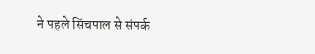ने पहले सिंचपाल से संपर्क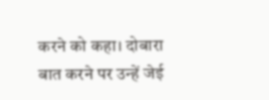करने को कहा। दोबारा बात करने पर उन्हें जेई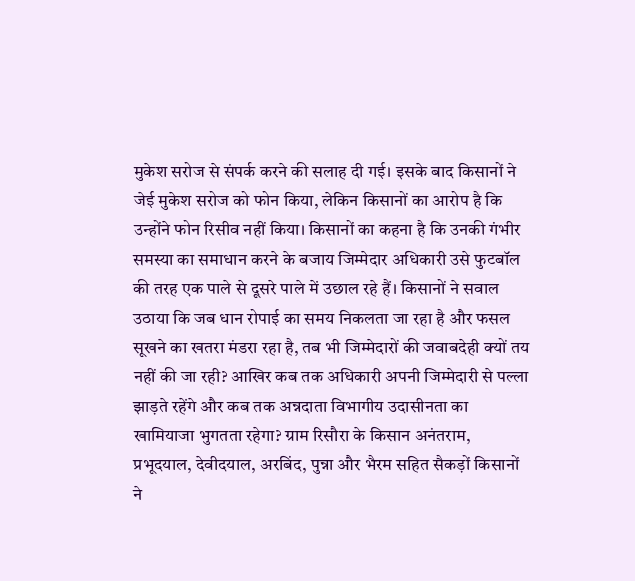मुकेश सरोज से संपर्क करने की सलाह दी गई। इसके बाद किसानों ने जेई मुकेश सरोज को फोन किया, लेकिन किसानों का आरोप है कि उन्होंने फोन रिसीव नहीं किया। किसानों का कहना है कि उनकी गंभीर समस्या का समाधान करने के बजाय जिम्मेदार अधिकारी उसे फुटबॉल की तरह एक पाले से दूसरे पाले में उछाल रहे हैं। किसानों ने सवाल उठाया कि जब धान रोपाई का समय निकलता जा रहा है और फसल सूखने का खतरा मंडरा रहा है, तब भी जिम्मेदारों की जवाबदेही क्यों तय नहीं की जा रही? आखिर कब तक अधिकारी अपनी जिम्मेदारी से पल्ला झाड़ते रहेंगे और कब तक अन्नदाता विभागीय उदासीनता का खामियाजा भुगतता रहेगा? ग्राम रिसौरा के किसान अनंतराम, प्रभूदयाल, देवीदयाल, अरबिंद, पुन्ना और भैरम सहित सैकड़ों किसानों ने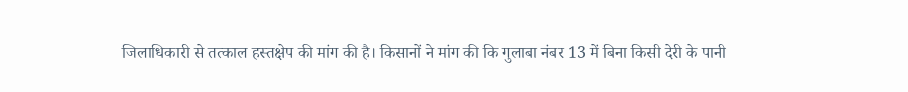जिलाधिकारी से तत्काल हस्तक्षेप की मांग की है। किसानों ने मांग की कि गुलाबा नंबर 13 में बिना किसी देरी के पानी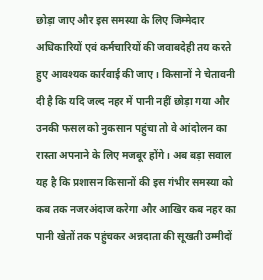छोड़ा जाए और इस समस्या के लिए जिम्मेदार अधिकारियों एवं कर्मचारियों की जवाबदेही तय करते हुए आवश्यक कार्रवाई की जाए। किसानों ने चेतावनी दी है कि यदि जल्द नहर में पानी नहीं छोड़ा गया और उनकी फसल को नुकसान पहुंचा तो वे आंदोलन का रास्ता अपनाने के लिए मजबूर होंगे। अब बड़ा सवाल यह है कि प्रशासन किसानों की इस गंभीर समस्या को कब तक नजरअंदाज करेगा और आखिर कब नहर का पानी खेतों तक पहुंचकर अन्नदाता की सूखती उम्मीदों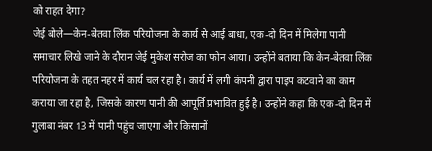को राहत देगा?
जेई बोले—केन-बेतवा लिंक परियोजना के कार्य से आई बाधा, एक-दो दिन में मिलेगा पानी
समाचार लिखे जाने के दौरान जेई मुकेश सरोज का फोन आया। उन्होंने बताया कि केन-बेतवा लिंक परियोजना के तहत नहर में कार्य चल रहा है। कार्य में लगी कंपनी द्वारा पाइप कटवाने का काम कराया जा रहा है, जिसके कारण पानी की आपूर्ति प्रभावित हुई है। उन्होंने कहा कि एक-दो दिन में गुलाबा नंबर 13 में पानी पहुंच जाएगा और किसानों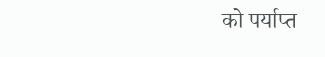को पर्याप्त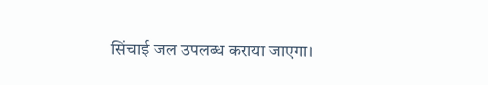सिंचाई जल उपलब्ध कराया जाएगा।